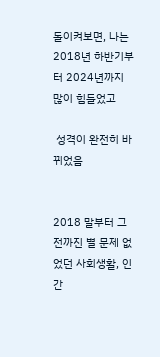돌이켜보면, 나는 2018년 하반기부터 2024년까지 많이 힘들었고

 성격이 완전히 바뀌었음


2018 말부터 그전까진 별 문제 없었던 사회생활, 인간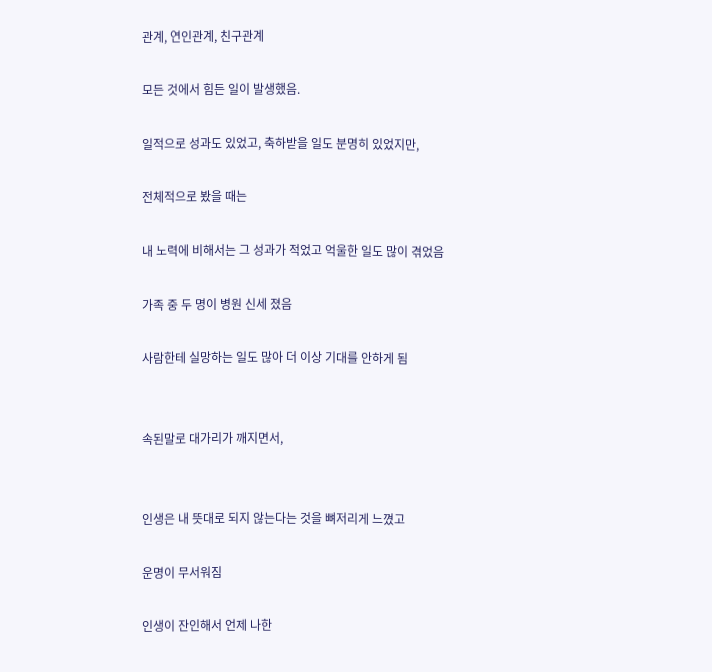관계, 연인관계, 친구관계

모든 것에서 힘든 일이 발생했음.

일적으로 성과도 있었고, 축하받을 일도 분명히 있었지만,

전체적으로 봤을 때는

내 노력에 비해서는 그 성과가 적었고 억울한 일도 많이 겪었음

가족 중 두 명이 병원 신세 졌음

사람한테 실망하는 일도 많아 더 이상 기대를 안하게 됨


속된말로 대가리가 깨지면서,


인생은 내 뜻대로 되지 않는다는 것을 뼈저리게 느꼈고

운명이 무서워짐

인생이 잔인해서 언제 나한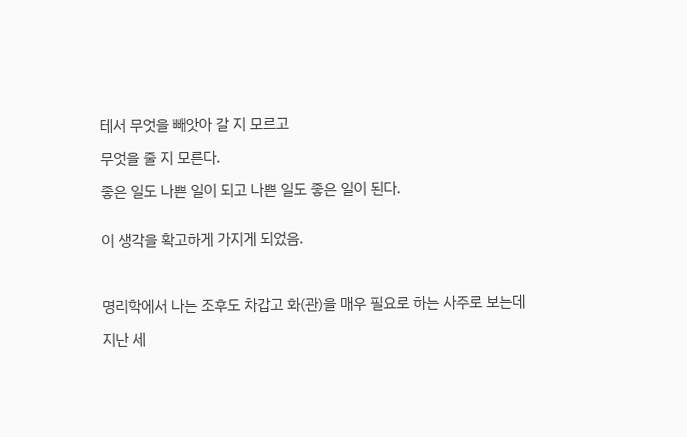테서 무엇을 빼앗아 갈 지 모르고

무엇을 줄 지 모른다.

좋은 일도 나쁜 일이 되고 나쁜 일도 좋은 일이 된다.


이 생각을 확고하게 가지게 되었음.



명리학에서 나는 조후도 차갑고 화(관)을 매우 필요로 하는 사주로 보는데

지난 세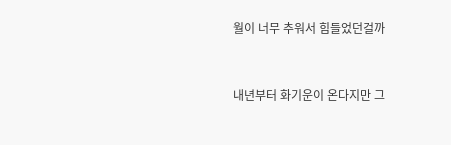월이 너무 추워서 힘들었던걸까


내년부터 화기운이 온다지만 그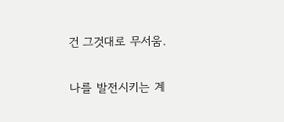건 그것대로 무서움.

나를 발전시키는 계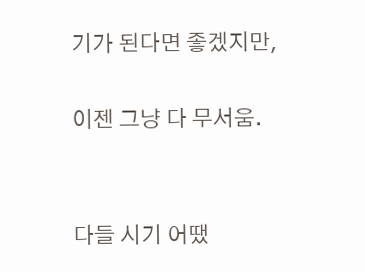기가 된다면 좋겠지만,

이젠 그냥 다 무서움.


다들 시기 어땠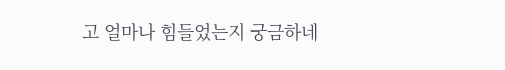고 얼마나 힘들었는지 궁금하네